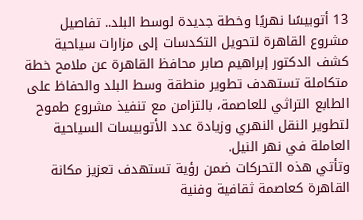13 أتوبيسًا نهريًا وخطة جديدة لوسط البلد.. تفاصيل مشروع القاهرة لتحويل التكدسات إلى مزارات سياحية
كشف الدكتور إبراهيم صابر محافظ القاهرة عن ملامح خطة متكاملة تستهدف تطوير منطقة وسط البلد والحفاظ على الطابع التراثي للعاصمة، بالتزامن مع تنفيذ مشروع طموح لتطوير النقل النهري وزيادة عدد الأتوبيسات السياحية العاملة في نهر النيل.
وتأتي هذه التحركات ضمن رؤية تستهدف تعزيز مكانة القاهرة كعاصمة ثقافية وفنية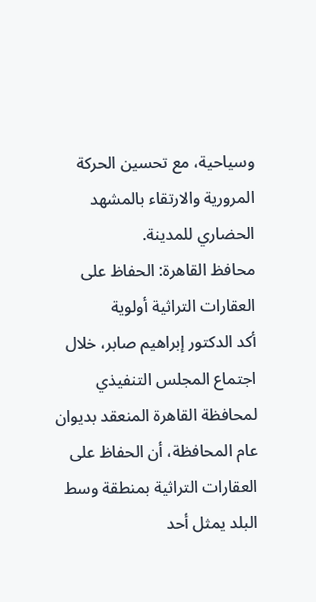وسياحية، مع تحسين الحركة المرورية والارتقاء بالمشهد الحضاري للمدينة.
محافظ القاهرة: الحفاظ على العقارات التراثية أولوية
أكد الدكتور إبراهيم صابر، خلال اجتماع المجلس التنفيذي لمحافظة القاهرة المنعقد بديوان عام المحافظة، أن الحفاظ على العقارات التراثية بمنطقة وسط البلد يمثل أحد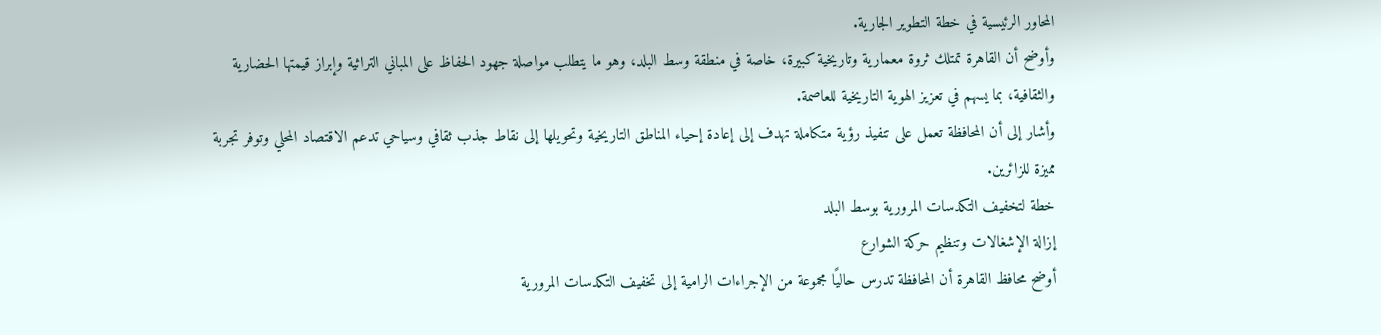المحاور الرئيسية في خطة التطوير الجارية.
وأوضح أن القاهرة تمتلك ثروة معمارية وتاريخية كبيرة، خاصة في منطقة وسط البلد، وهو ما يتطلب مواصلة جهود الحفاظ على المباني التراثية وإبراز قيمتها الحضارية والثقافية، بما يسهم في تعزيز الهوية التاريخية للعاصمة.
وأشار إلى أن المحافظة تعمل على تنفيذ رؤية متكاملة تهدف إلى إعادة إحياء المناطق التاريخية وتحويلها إلى نقاط جذب ثقافي وسياحي تدعم الاقتصاد المحلي وتوفر تجربة مميزة للزائرين.
خطة لتخفيف التكدسات المرورية بوسط البلد
إزالة الإشغالات وتنظيم حركة الشوارع
أوضح محافظ القاهرة أن المحافظة تدرس حاليًا مجموعة من الإجراءات الرامية إلى تخفيف التكدسات المرورية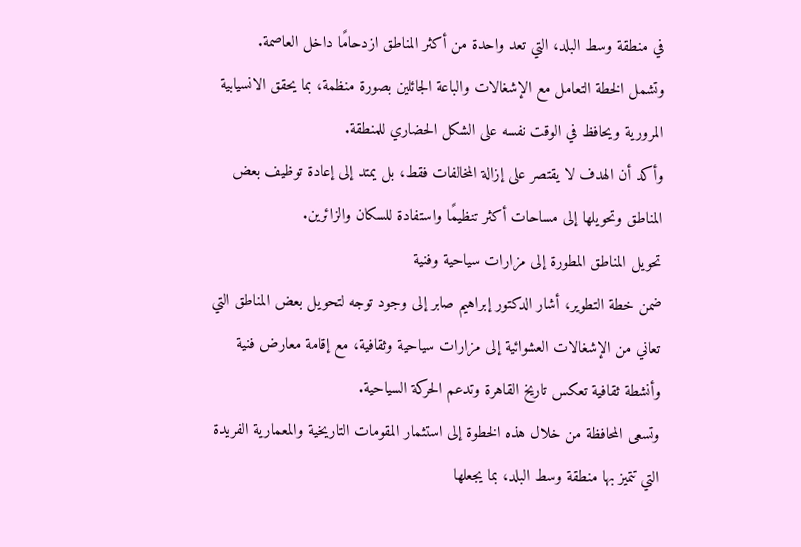في منطقة وسط البلد، التي تعد واحدة من أكثر المناطق ازدحامًا داخل العاصمة.
وتشمل الخطة التعامل مع الإشغالات والباعة الجائلين بصورة منظمة، بما يحقق الانسيابية المرورية ويحافظ في الوقت نفسه على الشكل الحضاري للمنطقة.
وأكد أن الهدف لا يقتصر على إزالة المخالفات فقط، بل يمتد إلى إعادة توظيف بعض المناطق وتحويلها إلى مساحات أكثر تنظيمًا واستفادة للسكان والزائرين.
تحويل المناطق المطورة إلى مزارات سياحية وفنية
ضمن خطة التطوير، أشار الدكتور إبراهيم صابر إلى وجود توجه لتحويل بعض المناطق التي تعاني من الإشغالات العشوائية إلى مزارات سياحية وثقافية، مع إقامة معارض فنية وأنشطة ثقافية تعكس تاريخ القاهرة وتدعم الحركة السياحية.
وتسعى المحافظة من خلال هذه الخطوة إلى استثمار المقومات التاريخية والمعمارية الفريدة التي تتميز بها منطقة وسط البلد، بما يجعلها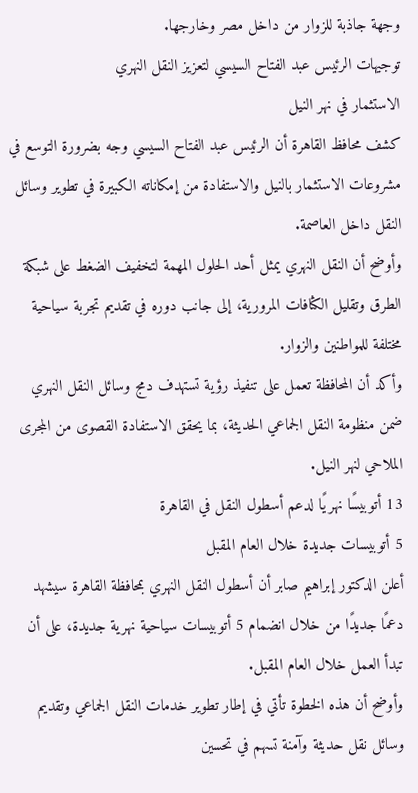وجهة جاذبة للزوار من داخل مصر وخارجها.
توجيهات الرئيس عبد الفتاح السيسي لتعزيز النقل النهري
الاستثمار في نهر النيل
كشف محافظ القاهرة أن الرئيس عبد الفتاح السيسي وجه بضرورة التوسع في مشروعات الاستثمار بالنيل والاستفادة من إمكاناته الكبيرة في تطوير وسائل النقل داخل العاصمة.
وأوضح أن النقل النهري يمثل أحد الحلول المهمة لتخفيف الضغط على شبكة الطرق وتقليل الكثافات المرورية، إلى جانب دوره في تقديم تجربة سياحية مختلفة للمواطنين والزوار.
وأكد أن المحافظة تعمل على تنفيذ رؤية تستهدف دمج وسائل النقل النهري ضمن منظومة النقل الجماعي الحديثة، بما يحقق الاستفادة القصوى من المجرى الملاحي لنهر النيل.
13 أتوبيسًا نهريًا لدعم أسطول النقل في القاهرة
5 أتوبيسات جديدة خلال العام المقبل
أعلن الدكتور إبراهيم صابر أن أسطول النقل النهري بمحافظة القاهرة سيشهد دعمًا جديدًا من خلال انضمام 5 أتوبيسات سياحية نهرية جديدة، على أن تبدأ العمل خلال العام المقبل.
وأوضح أن هذه الخطوة تأتي في إطار تطوير خدمات النقل الجماعي وتقديم وسائل نقل حديثة وآمنة تسهم في تحسين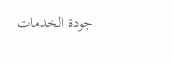جودة الخدمات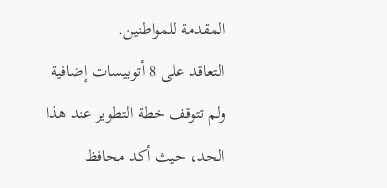المقدمة للمواطنين.
التعاقد على 8 أتوبيسات إضافية
ولم تتوقف خطة التطوير عند هذا الحد، حيث أكد محافظ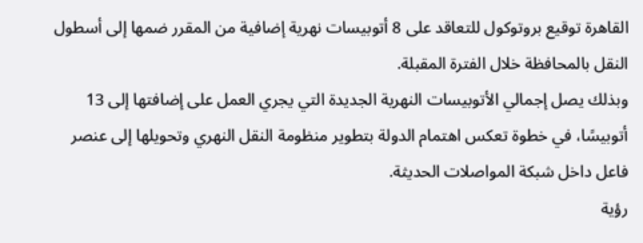القاهرة توقيع بروتوكول للتعاقد على 8 أتوبيسات نهرية إضافية من المقرر ضمها إلى أسطول النقل بالمحافظة خلال الفترة المقبلة.
وبذلك يصل إجمالي الأتوبيسات النهرية الجديدة التي يجري العمل على إضافتها إلى 13 أتوبيسًا، في خطوة تعكس اهتمام الدولة بتطوير منظومة النقل النهري وتحويلها إلى عنصر فاعل داخل شبكة المواصلات الحديثة.
رؤية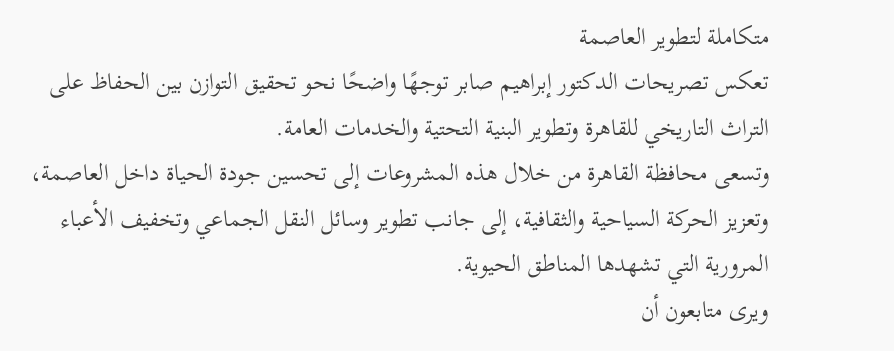متكاملة لتطوير العاصمة
تعكس تصريحات الدكتور إبراهيم صابر توجهًا واضحًا نحو تحقيق التوازن بين الحفاظ على التراث التاريخي للقاهرة وتطوير البنية التحتية والخدمات العامة.
وتسعى محافظة القاهرة من خلال هذه المشروعات إلى تحسين جودة الحياة داخل العاصمة، وتعزيز الحركة السياحية والثقافية، إلى جانب تطوير وسائل النقل الجماعي وتخفيف الأعباء المرورية التي تشهدها المناطق الحيوية.
ويرى متابعون أن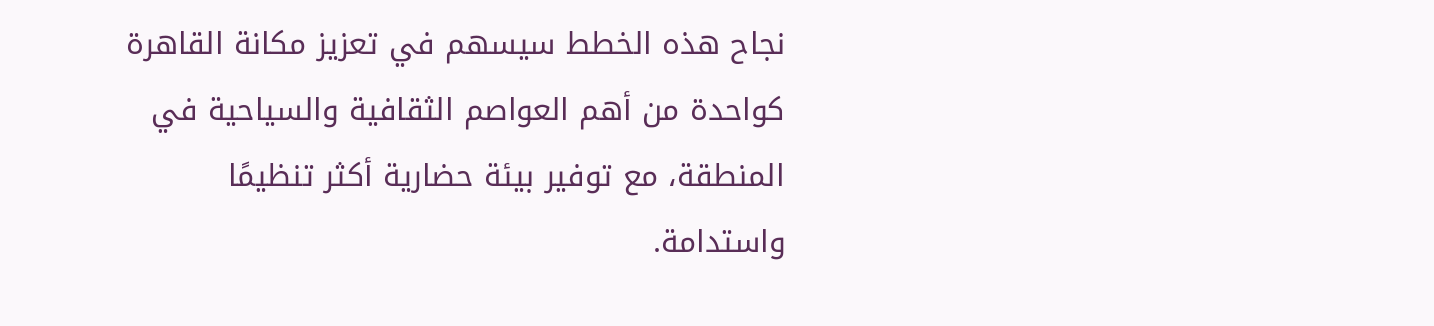نجاح هذه الخطط سيسهم في تعزيز مكانة القاهرة كواحدة من أهم العواصم الثقافية والسياحية في المنطقة، مع توفير بيئة حضارية أكثر تنظيمًا واستدامة.